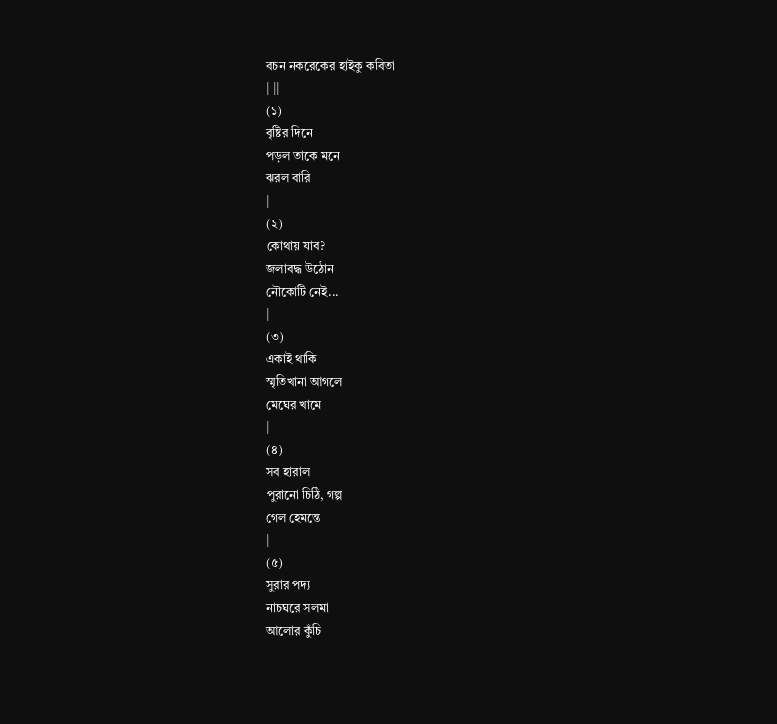বচন নকরেকের হাইকু কবিতা
| ||
(১)
বৃষ্টির দিনে
পড়ল তাকে মনে
ঝরল বারি
|
(২)
কোথায় যাব?
জলাবদ্ধ উঠোন
নৌকোটি নেই...
|
(৩)
একাই থাকি
স্মৃতিখানা আগলে
মেঘের খামে
|
(৪)
সব হারাল
পুরানো চিঠি, গল্প
গেল হেমন্তে
|
(৫)
সুরার পদ্য
নাচঘরে সলমা
আলোর কুঁচি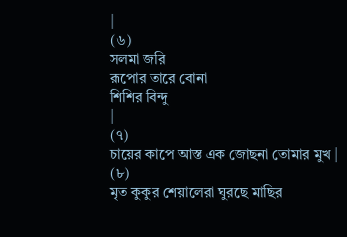|
(৬)
সলমা জরি
রূপোর তারে বোনা
শিশির বিন্দু
|
(৭)
চায়ের কাপে আস্ত এক জোছনা তোমার মুখ |
(৮)
মৃত কুকুর শেয়ালেরা ঘুরছে মাছির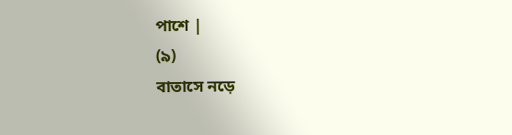পাশে |
(৯)
বাতাসে নড়ে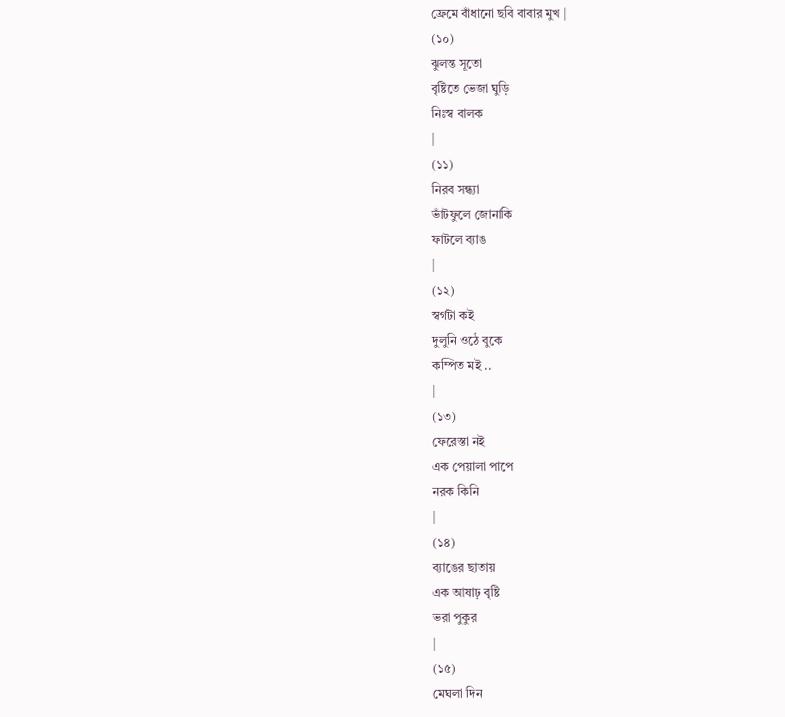ফ্রেমে বাঁধানো ছবি বাবার মুখ |
(১০)
ঝুলন্ত সূতো
বৃষ্টিতে ভেজা ঘুড়ি
নিঃস্ব বালক
|
(১১)
নিরব সন্ধ্যা
ভাঁটফুলে জোনাকি
ফাটলে ব্যাঙ
|
(১২)
স্বর্গটা কই
দুলুনি ওঠে বুকে
কম্পিত মই ..
|
(১৩)
ফেরেস্তা নই
এক পেয়ালা পাপে
নরক কিনি
|
(১৪)
ব্যাঙের ছাতায়
এক আষাঢ় বৃষ্টি
ভরা পুকুর
|
(১৫)
মেঘলা দিন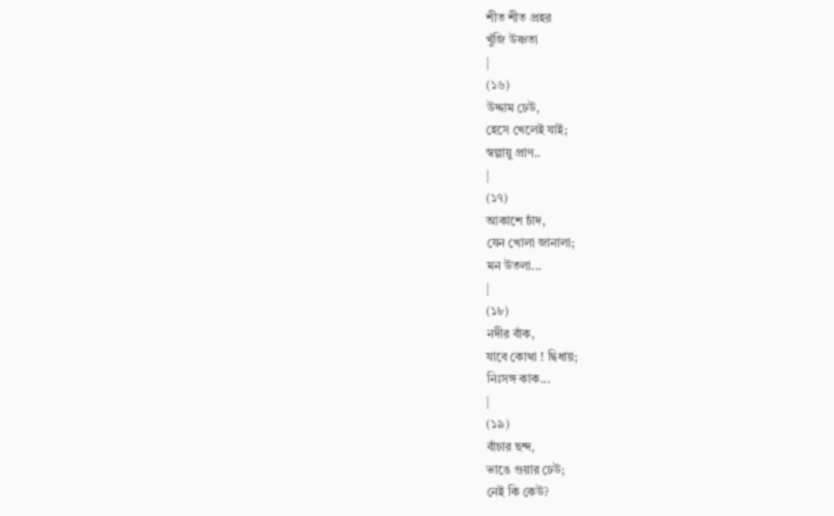শীত শীত প্রহর
খুঁজি উষ্ণতা
|
(১৬)
উদ্দাম ঢেউ,
হেসে খেলেই যাই;
স্বল্পায়ু প্রাণ..
|
(১৭)
আকাশে চাঁদ,
যেন খোলা জানালা;
মন উতলা...
|
(১৮)
নদীর বাঁক,
যাবে কোথা ! দ্বিধায়;
নিঃসঙ্গ কাক...
|
(১৯)
বাঁচার ছন্দ,
ভাঙে গুয়ার ঢেউ;
নেই কি কেউ?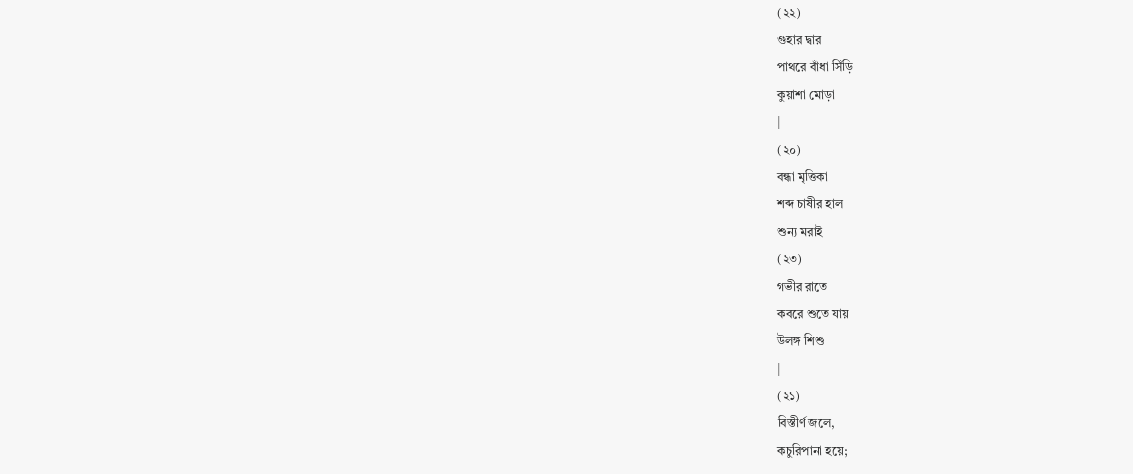(২২)
গুহার দ্বার
পাথরে বাঁধা সিঁড়ি
কুয়াশা মোড়া
|
(২০)
বন্ধা মৃত্তিকা
শব্দ চাষীর হাল
শুন্য মরাই
(২৩)
গভীর রাতে
কবরে শুতে যায়
উলঙ্গ শিশু
|
(২১)
বিস্তীর্ণ জলে,
কচুরিপানা হয়ে;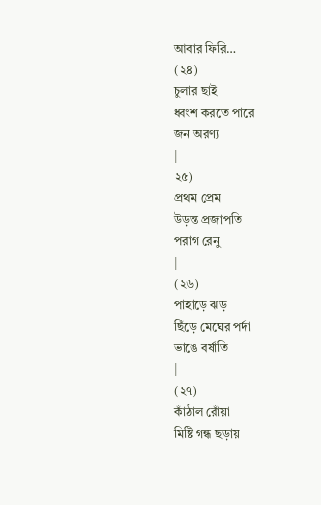আবার ফিরি…
(২৪)
চুলার ছাই
ধ্বংশ করতে পারে
জন অরণ্য
|
২৫)
প্রথম প্রেম
উড়ন্ত প্রজাপতি
পরাগ রেনু
|
(২৬)
পাহাড়ে ঝড়
ছিঁড়ে মেঘের পর্দা
ভাঙে বর্ষাতি
|
(২৭)
কাঁঠাল রোঁয়া
মিষ্টি গন্ধ ছড়ায়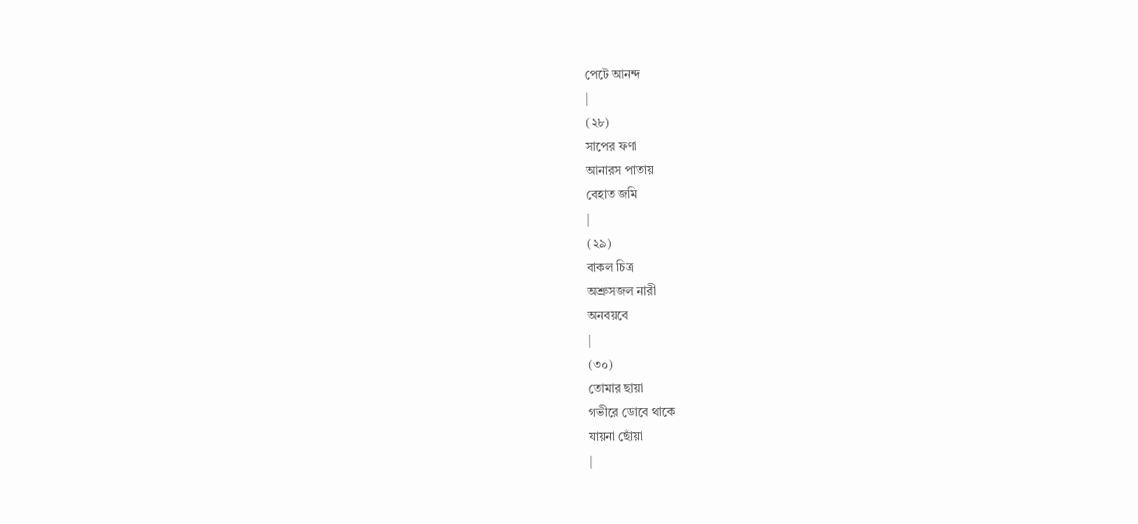পেটে আনন্দ
|
(২৮)
সাপের ফণা
আনারস পাতায়
বেহাত জমি
|
(২৯)
বাকল চিত্র
অশ্রুসজল নারী
অনবয়বে
|
(৩০)
তোমার ছায়া
গভীরে ডোবে থাকে
যায়না ছোঁয়া
|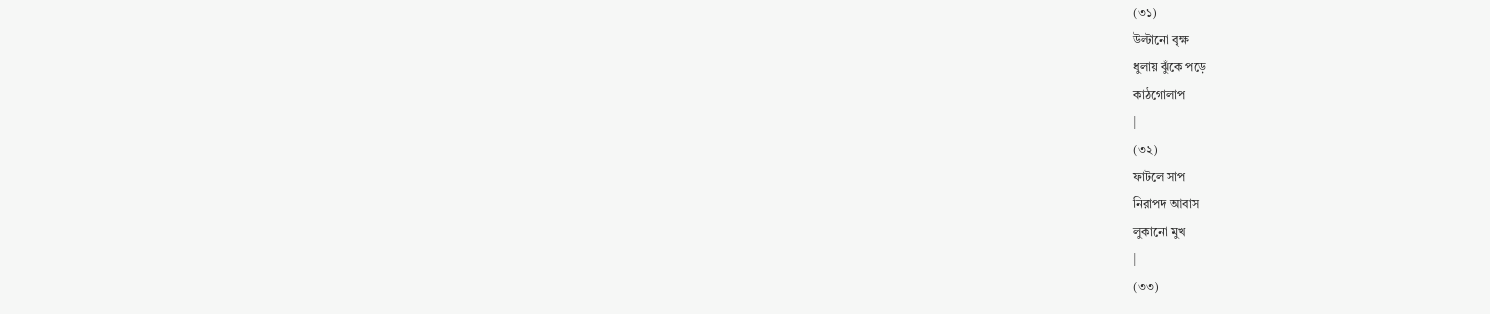(৩১)
উল্টানো বৃক্ষ
ধুলায় ঝুঁকে পড়ে
কাঠগোলাপ
|
(৩২)
ফাটলে সাপ
নিরাপদ আবাস
লুকানো মুখ
|
(৩৩)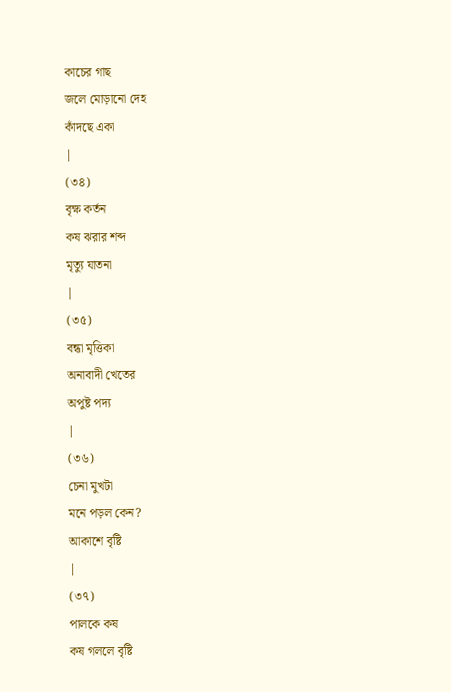কাচের গাছ
জলে মোড়ানো দেহ
কাঁদছে একা
|
(৩৪)
বৃক্ষ কর্তন
কষ ঝরার শব্দ
মৃত্যু যাতনা
|
(৩৫)
বন্ধা মৃত্তিকা
অনাবাদী খেতের
অপুষ্ট পদ্য
|
(৩৬)
চেনা মুখটা
মনে পড়ল কেন?
আকাশে বৃষ্টি
|
(৩৭)
পালকে কষ
কষ গললে বৃষ্টি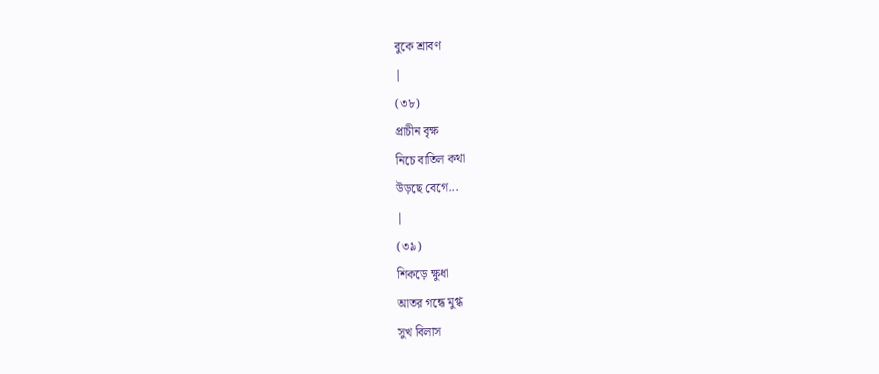বুকে শ্রাবণ
|
(৩৮)
প্রাচীন বৃক্ষ
নিচে বাতিল কথা
উড়ছে বেগে...
|
(৩৯)
শিকড়ে ক্ষুধা
আতর গন্ধে মুগ্ধ
সুখ বিলাস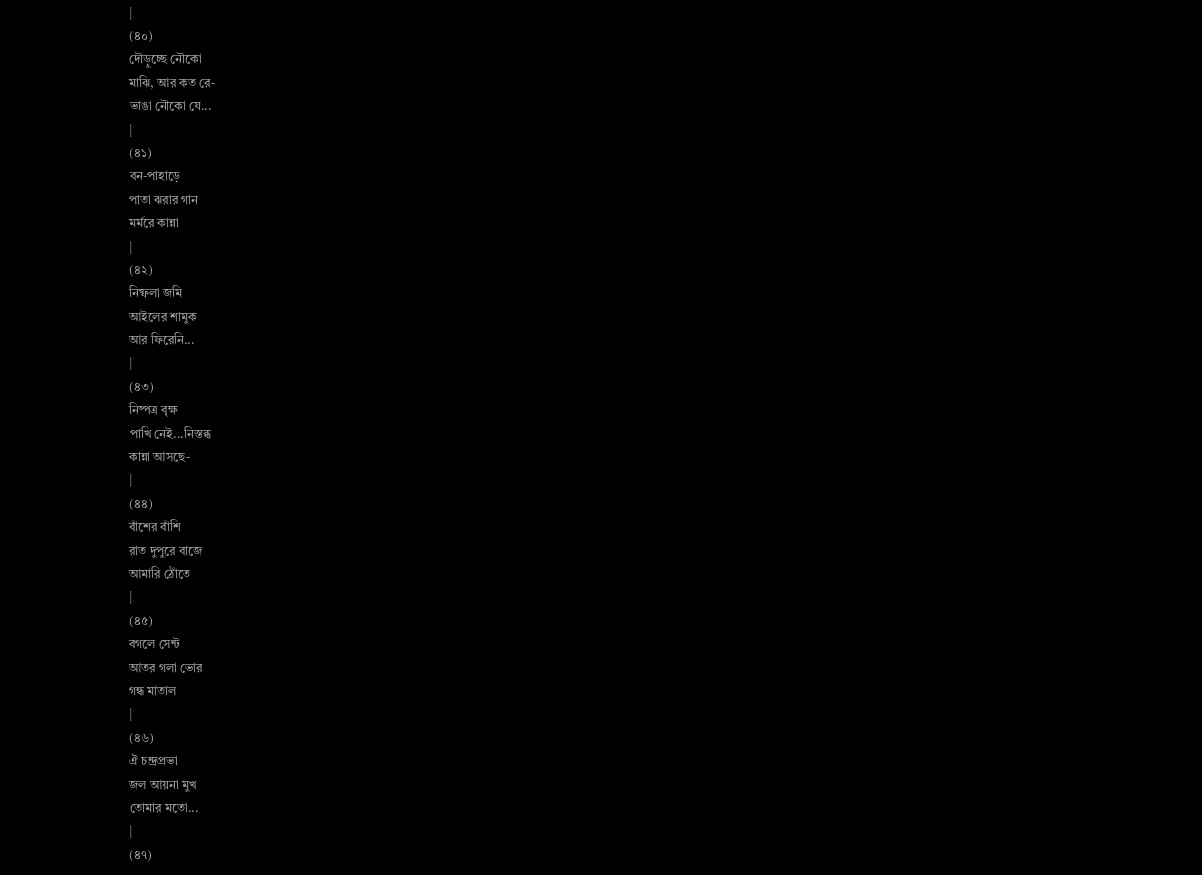|
(৪০)
দৌড়ুচ্ছে নৌকো
মাঝি, আর কত রে-
ভাঙা নৌকো যে...
|
(৪১)
বন-পাহাড়ে
পাতা ঝরার গান
মর্মরে কান্না
|
(৪২)
নিষ্ফলা জমি
আইলের শামুক
আর ফিরেনি...
|
(৪৩)
নিষ্পত্র বৃক্ষ
পাখি নেই...নিস্তব্ধ
কান্না আসছে-
|
(৪৪)
বাঁশের বাঁশি
রাত দুপুরে বাজে
আমারি ঠোঁতে
|
(৪৫)
বগলে সেন্ট
আতর গলা ভোর
গন্ধ মাতাল
|
(৪৬)
ঐ চন্দ্রপ্রভা
জল আয়না মুখ
তোমার মতো...
|
(৪৭)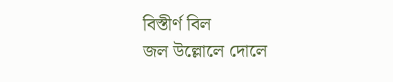বিস্তীর্ণ বিল
জল উল্লোলে দোলে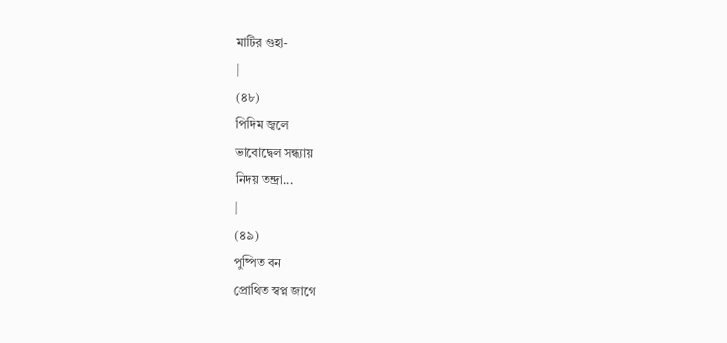মাটির গুহা-
|
(৪৮)
পিদিম জ্বলে
ভাবোদ্বেল সন্ধ্যায়
নিদয় তন্দ্রা...
|
(৪৯)
পুষ্পিত বন
প্রোথিত স্বপ্ন জাগে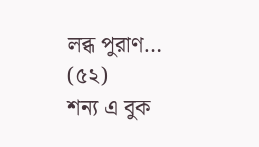লব্ধ পুরাণ…
(৫২)
শন্য এ বুক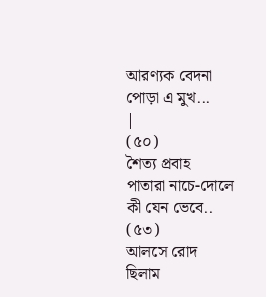আরণ্যক বেদনা
পোড়া এ মুখ...
|
(৫০)
শৈত্য প্রবাহ
পাতারা নাচে-দোলে
কী যেন ভেবে..
(৫৩)
আলসে রোদ
ছিলাম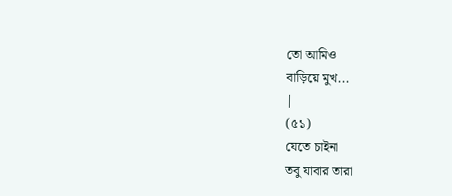তো আমিও
বাড়িয়ে মুখ...
|
(৫১)
যেতে চাইনা
তবু যাবার তারা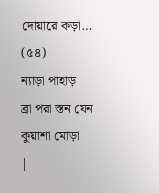দোয়ারে কড়া…
(৫৪)
ন্যাড়া পাহাড়
ব্রা পরা স্তন যেন
কুয়াশা মোড়া
|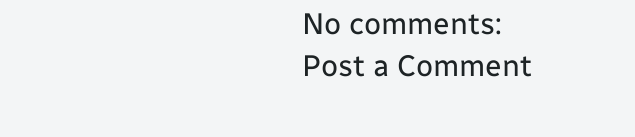No comments:
Post a Comment